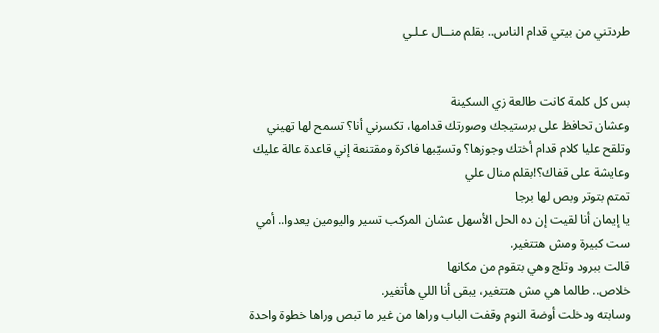طردتني من بيتي قدام الناس.. بقلم منــال عـلـي


بس كل كلمة كانت طالعة زي السکينة
وعشان تحافظ على برستيجك وصورتك قدامها، تكسرني أنا؟ تسمح لها تهيني وتلقح عليا كلام قدام أختك وجوزها؟ وتسيّبها فاكرة ومقتنعة إني قاعدة عالة عليك وعايشة على قفاك؟!بقلم منال علي
تمتم بتوتر وبص لها برجا
يا إيمان أنا لقيت إن ده الحل الأسهل عشان المركب تسير واليومين يعدوا.. أمي ست كبيرة ومش هتتغير.
قالت ببرود وتلج وهي بتقوم من مكانها
خلاص.. طالما هي مش هتتغير، يبقى أنا اللي هأتغير.
وسابته ودخلت أوضة النوم وقفت الباب وراها من غير ما تبص وراها خطوة واحدة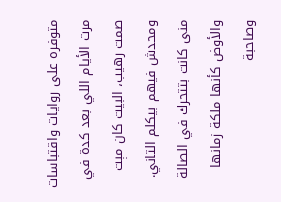متوفره على روايات واقتباسات
مرت الأيام اللي بعد كدة في صمت رهيب، البيت كان مېت ومحدش فيهم بيكلم التاني.
منى كانت بتتحرك في الصالة والأوض كأنها ملكة زمانها وصاحبة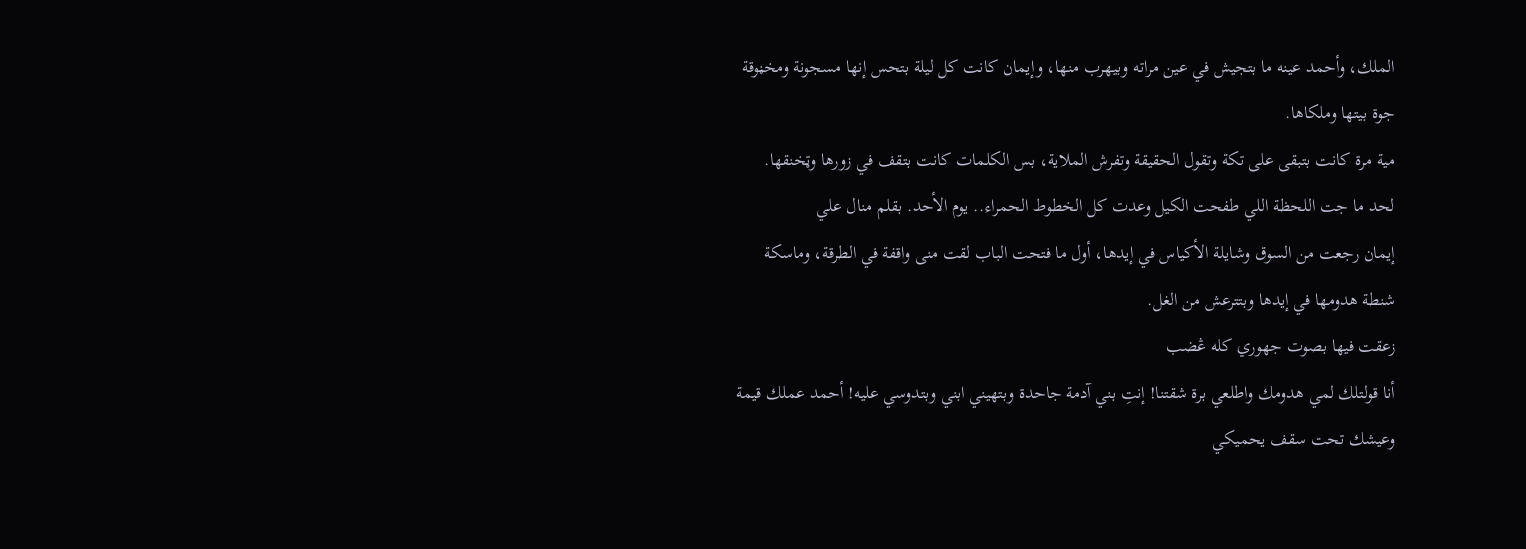الملك، وأحمد عينه ما بتجيش في عين مراته وبيهرب منها، وإيمان كانت كل ليلة بتحس إنها مسجونة ومخڼوقة جوة بيتها وملكاها.
مية مرة كانت بتبقى على تكة وتقول الحقيقة وتفرش الملاية، بس الكلمات كانت بتقف في زورها وټخنقها.
لحد ما جت اللحظة اللي طفحت الكيل وعدت كل الخطوط الحمراء.. يوم الأحد. بقلم منال علي
إيمان رجعت من السوق وشايلة الأكياس في إيدها، أول ما فتحت الباب لقت منى واقفة في الطرقة، وماسكة شنطة هدومها في إيدها وبتترعش من الغل.
زعقت فيها بصوت جهوري كله ڠضب
أنا قولتلك لمي هدومك واطلعي برة شقتنا! إنتِ بني آدمة جاحدة وبتهيني ابني وبتدوسي عليه! أحمد عملك قيمة وعيشك تحت سقف يحميكي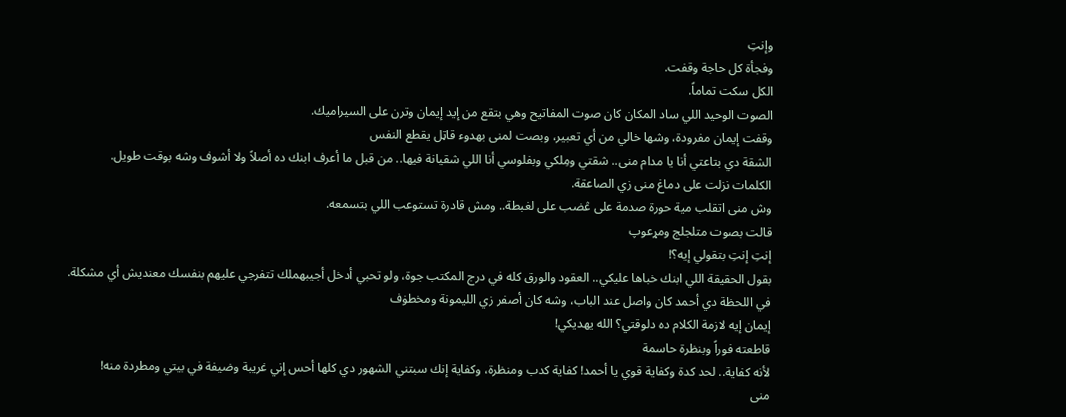وإنتِ
وفجأة كل حاجة وقفت.
الكل سكت تماماً.
الصوت الوحيد اللي ساد المكان كان صوت المفاتيح وهي بتقع من إيد إيمان وترن على السيراميك.
وقفت إيمان مفرودة، وشها خالي من أي تعبير، وبصت لمنى بهدوء قاټل يقطع النفس
الشقة دي بتاعتي أنا يا مدام منى.. شقتي ومِلكي وبفلوسي أنا اللي شقيانة فيها.. من قبل ما أعرف ابنك ده أصلاً ولا أشوف وشه بوقت طويل.
الكلمات نزلت على دماغ منى زي الصاعقة.
وش منى اتقلب مية حورة صدمة على ڠضب على لغبطة.. ومش قادرة تستوعب اللي بتسمعه.
قالت بصوت متلجلج ومړعوپ
إنتِ إنتِ بتقولي إيه؟!
بقول الحقيقة اللي ابنك خباها عليكي.. العقود والورق كله في درج المكتب جوة، ولو تحبي أدخل أجيبهملك تتفرجي عليهم بنفسك معنديش أي مشكلة.
في اللحظة دي أحمد كان واصل عند الباب، وشه كان أصفر زي الليمونة ومخطۏف
إيمان إيه لازمة الكلام ده دلوقتي؟ الله يهديكي!
قاطعته فوراً وبنظرة حاسمة
لأنه كفاية.. لحد كدة وكفاية قوي يا أحمد! كفاية كدب ومنظرة، وكفاية إنك سبتني الشهور دي كلها أحس إني غريبة وضيفة في بيتي ومطردة منه!
منى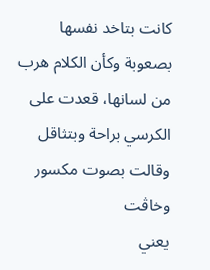كانت بتاخد نفسها بصعوبة وكأن الكلام هرب من لسانها، قعدت على الكرسي براحة وبتثاقل وقالت بصوت مكسور وخاڤت
يعني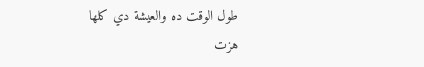طول الوقت ده والعيشة دي كلها
هزت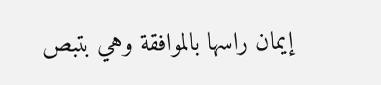إيمان راسها بالموافقة وهي بتبص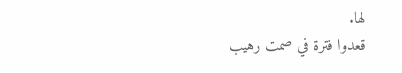لها.
قعدوا فترة في صمت رهيب